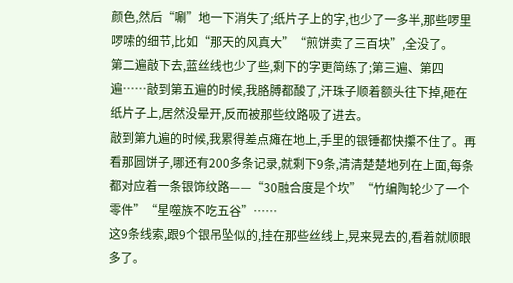颜色,然后“唰”地一下消失了;纸片子上的字,也少了一多半,那些啰里啰嗦的细节,比如“那天的风真大”“煎饼卖了三百块”,全没了。
第二遍敲下去,蓝丝线也少了些,剩下的字更简练了;第三遍、第四遍……敲到第五遍的时候,我胳膊都酸了,汗珠子顺着额头往下掉,砸在纸片子上,居然没晕开,反而被那些纹路吸了进去。
敲到第九遍的时候,我累得差点瘫在地上,手里的银锤都快攥不住了。再看那圆饼子,哪还有200多条记录,就剩下9条,清清楚楚地列在上面,每条都对应着一条银饰纹路——“30融合度是个坎”“竹编陶轮少了一个零件”“星噬族不吃五谷”……
这9条线索,跟9个银吊坠似的,挂在那些丝线上,晃来晃去的,看着就顺眼多了。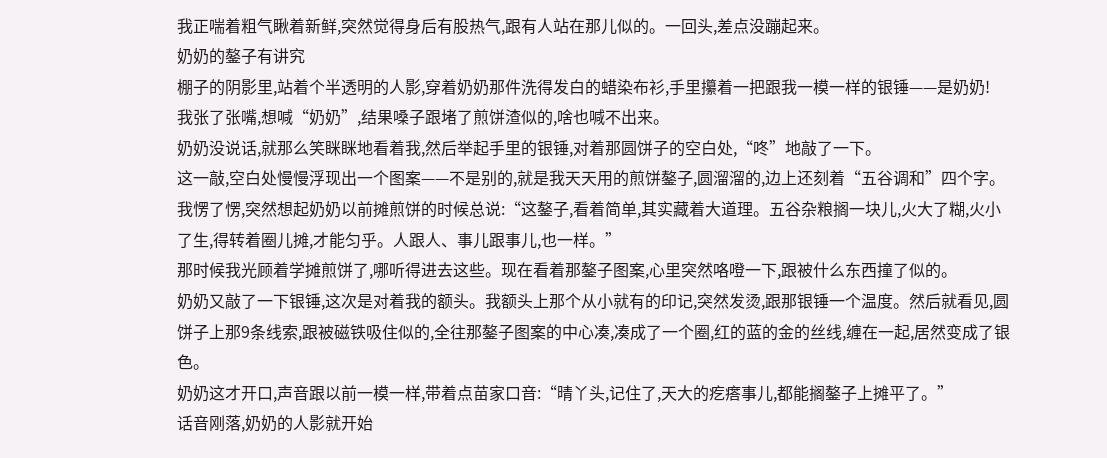我正喘着粗气瞅着新鲜,突然觉得身后有股热气,跟有人站在那儿似的。一回头,差点没蹦起来。
奶奶的鏊子有讲究
棚子的阴影里,站着个半透明的人影,穿着奶奶那件洗得发白的蜡染布衫,手里攥着一把跟我一模一样的银锤——是奶奶!
我张了张嘴,想喊“奶奶”,结果嗓子跟堵了煎饼渣似的,啥也喊不出来。
奶奶没说话,就那么笑眯眯地看着我,然后举起手里的银锤,对着那圆饼子的空白处,“咚”地敲了一下。
这一敲,空白处慢慢浮现出一个图案——不是别的,就是我天天用的煎饼鏊子,圆溜溜的,边上还刻着“五谷调和”四个字。
我愣了愣,突然想起奶奶以前摊煎饼的时候总说:“这鏊子,看着简单,其实藏着大道理。五谷杂粮搁一块儿,火大了糊,火小了生,得转着圈儿摊,才能匀乎。人跟人、事儿跟事儿,也一样。”
那时候我光顾着学摊煎饼了,哪听得进去这些。现在看着那鏊子图案,心里突然咯噔一下,跟被什么东西撞了似的。
奶奶又敲了一下银锤,这次是对着我的额头。我额头上那个从小就有的印记,突然发烫,跟那银锤一个温度。然后就看见,圆饼子上那9条线索,跟被磁铁吸住似的,全往那鏊子图案的中心凑,凑成了一个圈,红的蓝的金的丝线,缠在一起,居然变成了银色。
奶奶这才开口,声音跟以前一模一样,带着点苗家口音:“晴丫头,记住了,天大的疙瘩事儿,都能搁鏊子上摊平了。”
话音刚落,奶奶的人影就开始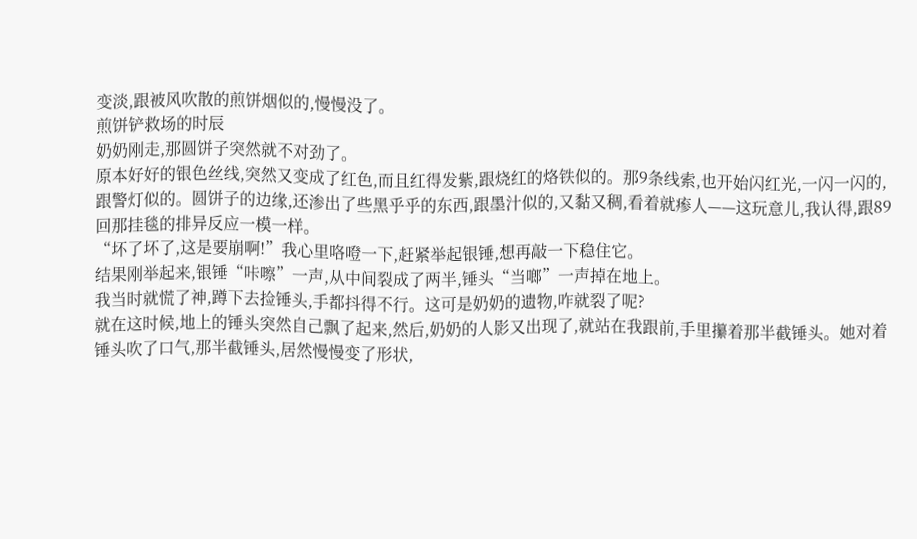变淡,跟被风吹散的煎饼烟似的,慢慢没了。
煎饼铲救场的时辰
奶奶刚走,那圆饼子突然就不对劲了。
原本好好的银色丝线,突然又变成了红色,而且红得发紫,跟烧红的烙铁似的。那9条线索,也开始闪红光,一闪一闪的,跟警灯似的。圆饼子的边缘,还渗出了些黑乎乎的东西,跟墨汁似的,又黏又稠,看着就瘆人——这玩意儿,我认得,跟89回那挂毯的排异反应一模一样。
“坏了坏了,这是要崩啊!”我心里咯噔一下,赶紧举起银锤,想再敲一下稳住它。
结果刚举起来,银锤“咔嚓”一声,从中间裂成了两半,锤头“当啷”一声掉在地上。
我当时就慌了神,蹲下去捡锤头,手都抖得不行。这可是奶奶的遗物,咋就裂了呢?
就在这时候,地上的锤头突然自己飘了起来,然后,奶奶的人影又出现了,就站在我跟前,手里攥着那半截锤头。她对着锤头吹了口气,那半截锤头,居然慢慢变了形状,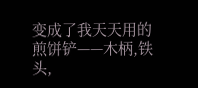变成了我天天用的煎饼铲——木柄,铁头,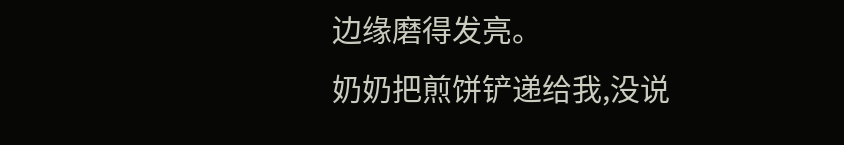边缘磨得发亮。
奶奶把煎饼铲递给我,没说